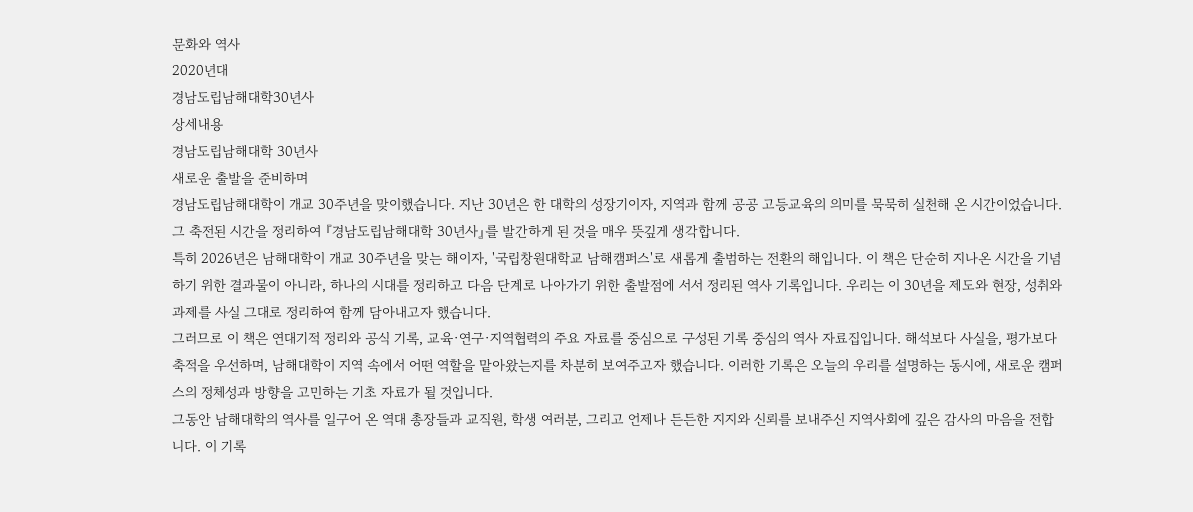문화와 역사
2020년대
경남도립남해대학30년사
상세내용
경남도립남해대학 30년사
새로운 출발을 준비하며
경남도립남해대학이 개교 30주년을 맞이했습니다. 지난 30년은 한 대학의 성장기이자, 지역과 함께 공공 고등교육의 의미를 묵묵히 실천해 온 시간이었습니다. 그 축전된 시간을 정리하여 『경남도립남해대학 30년사』를 발간하게 된 것을 매우 뜻깊게 생각합니다.
특히 2026년은 남해대학이 개교 30주년을 맞는 해이자, '국립창원대학교 남해캠퍼스'로 새롭게 출범하는 전환의 해입니다. 이 책은 단순히 지나온 시간을 기념하기 위한 결과물이 아니라, 하나의 시대를 정리하고 다음 단계로 나아가기 위한 출발점에 서서 정리된 역사 기록입니다. 우리는 이 30년을 제도와 현장, 성취와 과제를 사실 그대로 정리하여 함께 담아내고자 했습니다.
그러므로 이 책은 연대기적 정리와 공식 기록, 교육·연구·지역협력의 주요 자료를 중심으로 구성된 기록 중심의 역사 자료집입니다. 해석보다 사실을, 평가보다 축적을 우선하며, 남해대학이 지역 속에서 어떤 역할을 맡아왔는지를 차분히 보여주고자 했습니다. 이러한 기록은 오늘의 우리를 설명하는 동시에, 새로운 캠퍼스의 정체성과 방향을 고민하는 기초 자료가 될 것입니다.
그동안 남해대학의 역사를 일구어 온 역대 총장들과 교직원, 학생 여러분, 그리고 언제나 든든한 지지와 신뢰를 보내주신 지역사회에 깊은 감사의 마음을 전합니다. 이 기록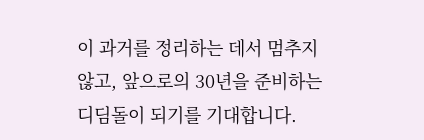이 과거를 정리하는 데서 멈추지 않고, 앞으로의 30년을 준비하는 디딤돌이 되기를 기대합니다.